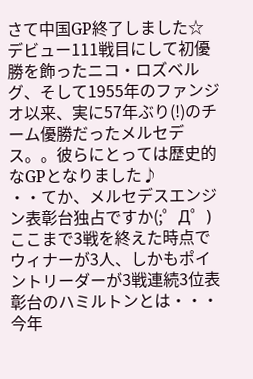さて中国GP終了しました☆
デビュー111戦目にして初優勝を飾ったニコ・ロズベルグ、そして1955年のファンジオ以来、実に57年ぶり(!)のチーム優勝だったメルセデス。。彼らにとっては歴史的なGPとなりました♪
・・てか、メルセデスエンジン表彰台独占ですか(;゜Д゜)
ここまで3戦を終えた時点でウィナーが3人、しかもポイントリーダーが3戦連続3位表彰台のハミルトンとは・・・今年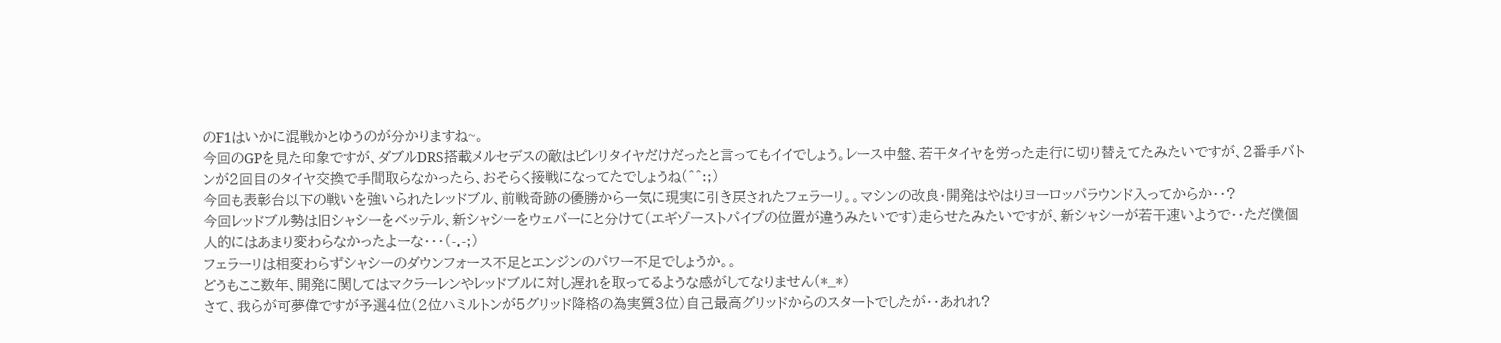のF1はいかに混戦かとゆうのが分かりますね~。
今回のGPを見た印象ですが、ダブルDRS搭載メルセデスの敵はピレリタイヤだけだったと言ってもイイでしょう。レース中盤、若干タイヤを労った走行に切り替えてたみたいですが、2番手バトンが2回目のタイヤ交換で手間取らなかったら、おそらく接戦になってたでしょうね(^^:;)
今回も表彰台以下の戦いを強いられたレッドブル、前戦奇跡の優勝から一気に現実に引き戻されたフェラーリ。。マシンの改良・開発はやはりヨーロッパラウンド入ってからか・・?
今回レッドブル勢は旧シャシーをベッテル、新シャシーをウェバーにと分けて(エギゾーストパイプの位置が違うみたいです)走らせたみたいですが、新シャシーが若干速いようで・・ただ僕個人的にはあまり変わらなかったよーな・・・(-.-;)
フェラーリは相変わらずシャシーのダウンフォース不足とエンジンのパワー不足でしょうか。。
どうもここ数年、開発に関してはマクラーレンやレッドブルに対し遅れを取ってるような感がしてなりません(*_*)
さて、我らが可夢偉ですが予選4位(2位ハミルトンが5グリッド降格の為実質3位)自己最高グリッドからのスタートでしたが・・あれれ?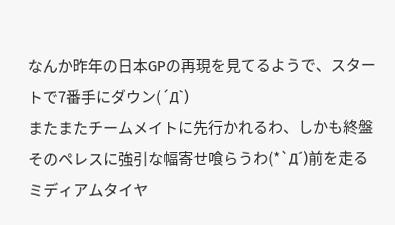なんか昨年の日本GPの再現を見てるようで、スタートで7番手にダウン(´Д`)
またまたチームメイトに先行かれるわ、しかも終盤そのペレスに強引な幅寄せ喰らうわ(*`Д´)前を走るミディアムタイヤ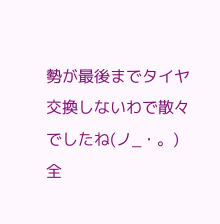勢が最後までタイヤ交換しないわで散々でしたね(ノ_・。)
全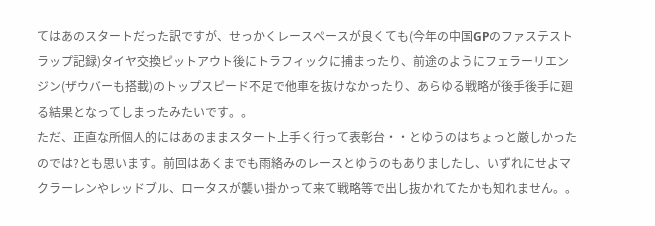てはあのスタートだった訳ですが、せっかくレースペースが良くても(今年の中国GPのファステストラップ記録)タイヤ交換ピットアウト後にトラフィックに捕まったり、前途のようにフェラーリエンジン(ザウバーも搭載)のトップスピード不足で他車を抜けなかったり、あらゆる戦略が後手後手に廻る結果となってしまったみたいです。。
ただ、正直な所個人的にはあのままスタート上手く行って表彰台・・とゆうのはちょっと厳しかったのでは?とも思います。前回はあくまでも雨絡みのレースとゆうのもありましたし、いずれにせよマクラーレンやレッドブル、ロータスが襲い掛かって来て戦略等で出し抜かれてたかも知れません。。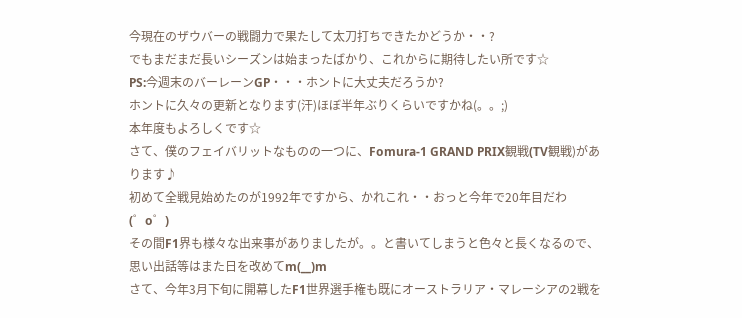今現在のザウバーの戦闘力で果たして太刀打ちできたかどうか・・?
でもまだまだ長いシーズンは始まったばかり、これからに期待したい所です☆
PS:今週末のバーレーンGP・・・ホントに大丈夫だろうか?
ホントに久々の更新となります(汗)ほぼ半年ぶりくらいですかね(。。;)
本年度もよろしくです☆
さて、僕のフェイバリットなものの一つに、Fomura-1 GRAND PRIX観戦(TV観戦)があります♪
初めて全戦見始めたのが1992年ですから、かれこれ・・おっと今年で20年目だわ(゜o゜)
その間F1界も様々な出来事がありましたが。。と書いてしまうと色々と長くなるので、思い出話等はまた日を改めてm(__)m
さて、今年3月下旬に開幕したF1世界選手権も既にオーストラリア・マレーシアの2戦を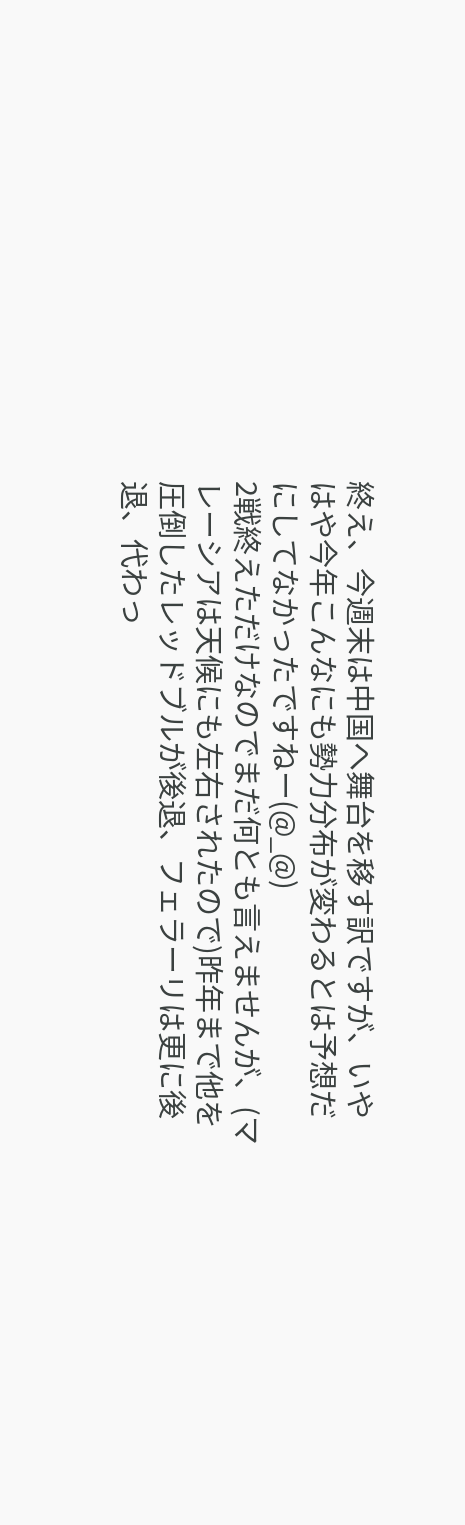終え、今週末は中国へ舞台を移す訳ですが、いやはや今年こんなにも勢力分布が変わるとは予想だにしてなかったですねー(@_@)
2戦終えただけなのでまだ何とも言えませんが、(マレーシアは天候にも左右されたので)昨年まで他を圧倒したレッドブルが後退、フェラーリは更に後退、代わっ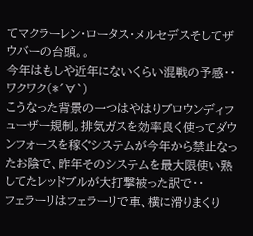てマクラーレン・ロータス・メルセデスそしてザウバーの台頭。。
今年はもしや近年にないくらい混戦の予感・・ワクワク(*´∀`)
こうなった背景の一つはやはりブロウンディフューザー規制。排気ガスを効率良く使ってダウンフォースを稼ぐシステムが今年から禁止なったお陰で、昨年そのシステムを最大限使い熟してたレッドブルが大打撃被った訳で・・
フェラーリはフェラーリで車、横に滑りまくり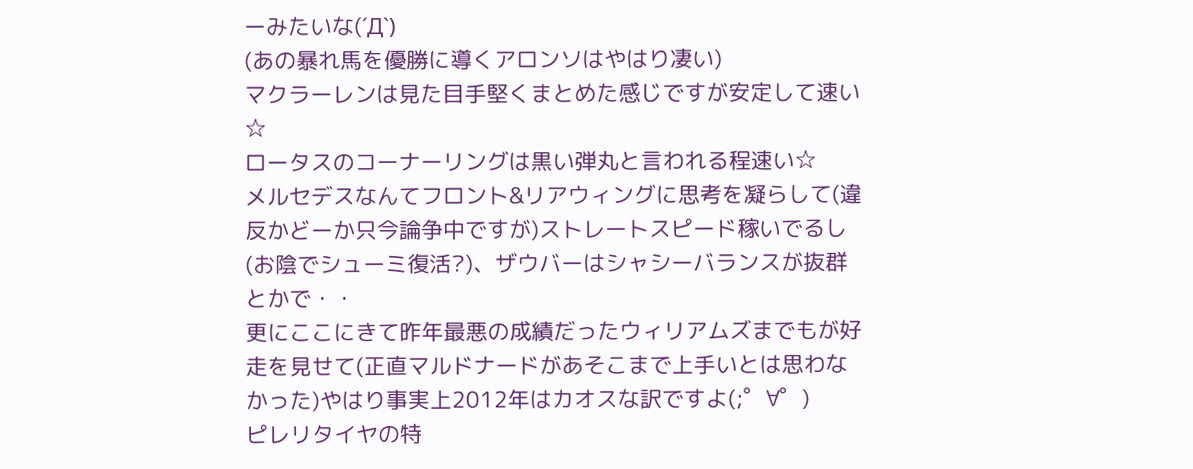ーみたいな(´Д`)
(あの暴れ馬を優勝に導くアロンソはやはり凄い)
マクラーレンは見た目手堅くまとめた感じですが安定して速い☆
ロータスのコーナーリングは黒い弾丸と言われる程速い☆
メルセデスなんてフロント&リアウィングに思考を凝らして(違反かどーか只今論争中ですが)ストレートスピード稼いでるし(お陰でシューミ復活?)、ザウバーはシャシーバランスが抜群とかで・・
更にここにきて昨年最悪の成績だったウィリアムズまでもが好走を見せて(正直マルドナードがあそこまで上手いとは思わなかった)やはり事実上2012年はカオスな訳ですよ(;゜∀゜)
ピレリタイヤの特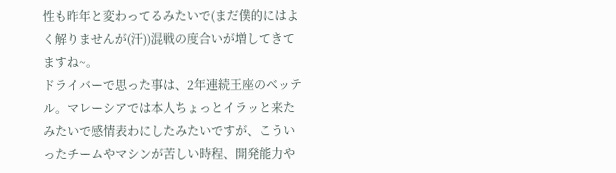性も昨年と変わってるみたいで(まだ僕的にはよく解りませんが(汗))混戦の度合いが増してきてますね~。
ドライバーで思った事は、2年連続王座のベッテル。マレーシアでは本人ちょっとイラッと来たみたいで感情表わにしたみたいですが、こういったチームやマシンが苦しい時程、開発能力や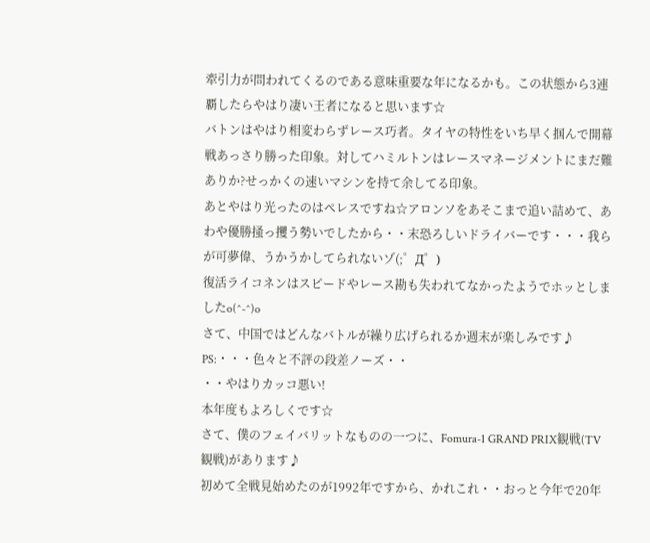牽引力が問われてくるのである意味重要な年になるかも。この状態から3連覇したらやはり凄い王者になると思います☆
バトンはやはり相変わらずレース巧者。タイヤの特性をいち早く掴んで開幕戦あっさり勝った印象。対してハミルトンはレースマネージメントにまだ難ありか?せっかくの速いマシンを持て余してる印象。
あとやはり光ったのはペレスですね☆アロンソをあそこまで追い詰めて、あわや優勝掻っ攫う勢いでしたから・・末恐ろしいドライバーです・・・我らが可夢偉、うかうかしてられないゾ(;゜Д゜)
復活ライコネンはスピードやレース勘も失われてなかったようでホッとしましたo(^-^)o
さて、中国ではどんなバトルが繰り広げられるか週末が楽しみです♪
PS:・・・色々と不評の段差ノーズ・・
・・やはりカッコ悪い!
本年度もよろしくです☆
さて、僕のフェイバリットなものの一つに、Fomura-1 GRAND PRIX観戦(TV観戦)があります♪
初めて全戦見始めたのが1992年ですから、かれこれ・・おっと今年で20年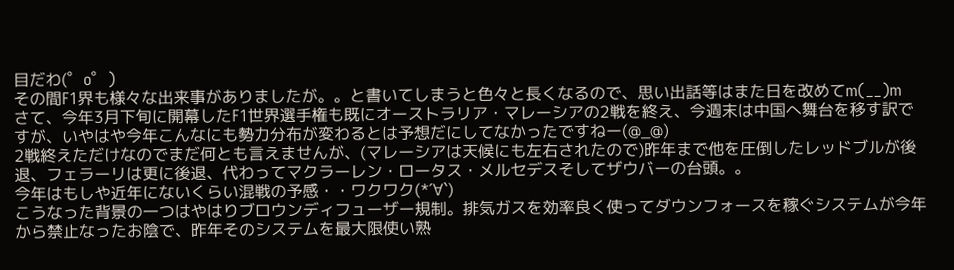目だわ(゜o゜)
その間F1界も様々な出来事がありましたが。。と書いてしまうと色々と長くなるので、思い出話等はまた日を改めてm(__)m
さて、今年3月下旬に開幕したF1世界選手権も既にオーストラリア・マレーシアの2戦を終え、今週末は中国へ舞台を移す訳ですが、いやはや今年こんなにも勢力分布が変わるとは予想だにしてなかったですねー(@_@)
2戦終えただけなのでまだ何とも言えませんが、(マレーシアは天候にも左右されたので)昨年まで他を圧倒したレッドブルが後退、フェラーリは更に後退、代わってマクラーレン・ロータス・メルセデスそしてザウバーの台頭。。
今年はもしや近年にないくらい混戦の予感・・ワクワク(*´∀`)
こうなった背景の一つはやはりブロウンディフューザー規制。排気ガスを効率良く使ってダウンフォースを稼ぐシステムが今年から禁止なったお陰で、昨年そのシステムを最大限使い熟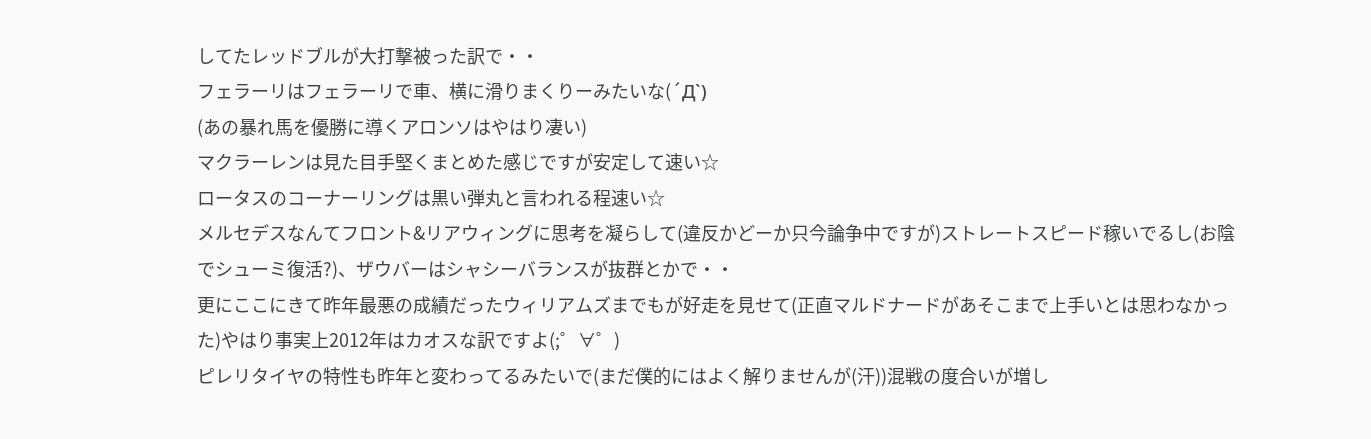してたレッドブルが大打撃被った訳で・・
フェラーリはフェラーリで車、横に滑りまくりーみたいな(´Д`)
(あの暴れ馬を優勝に導くアロンソはやはり凄い)
マクラーレンは見た目手堅くまとめた感じですが安定して速い☆
ロータスのコーナーリングは黒い弾丸と言われる程速い☆
メルセデスなんてフロント&リアウィングに思考を凝らして(違反かどーか只今論争中ですが)ストレートスピード稼いでるし(お陰でシューミ復活?)、ザウバーはシャシーバランスが抜群とかで・・
更にここにきて昨年最悪の成績だったウィリアムズまでもが好走を見せて(正直マルドナードがあそこまで上手いとは思わなかった)やはり事実上2012年はカオスな訳ですよ(;゜∀゜)
ピレリタイヤの特性も昨年と変わってるみたいで(まだ僕的にはよく解りませんが(汗))混戦の度合いが増し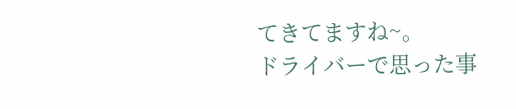てきてますね~。
ドライバーで思った事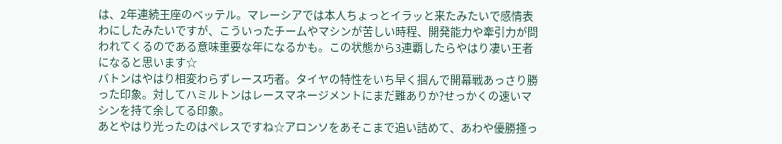は、2年連続王座のベッテル。マレーシアでは本人ちょっとイラッと来たみたいで感情表わにしたみたいですが、こういったチームやマシンが苦しい時程、開発能力や牽引力が問われてくるのである意味重要な年になるかも。この状態から3連覇したらやはり凄い王者になると思います☆
バトンはやはり相変わらずレース巧者。タイヤの特性をいち早く掴んで開幕戦あっさり勝った印象。対してハミルトンはレースマネージメントにまだ難ありか?せっかくの速いマシンを持て余してる印象。
あとやはり光ったのはペレスですね☆アロンソをあそこまで追い詰めて、あわや優勝掻っ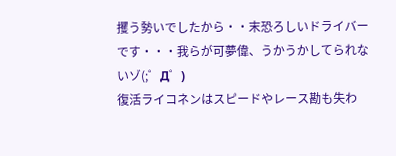攫う勢いでしたから・・末恐ろしいドライバーです・・・我らが可夢偉、うかうかしてられないゾ(;゜Д゜)
復活ライコネンはスピードやレース勘も失わ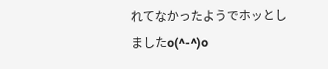れてなかったようでホッとしましたo(^-^)o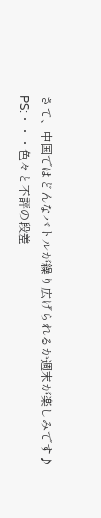さて、中国ではどんなバトルが繰り広げられるか週末が楽しみです♪
PS:・・・色々と不評の段差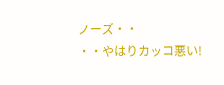ノーズ・・
・・やはりカッコ悪い!